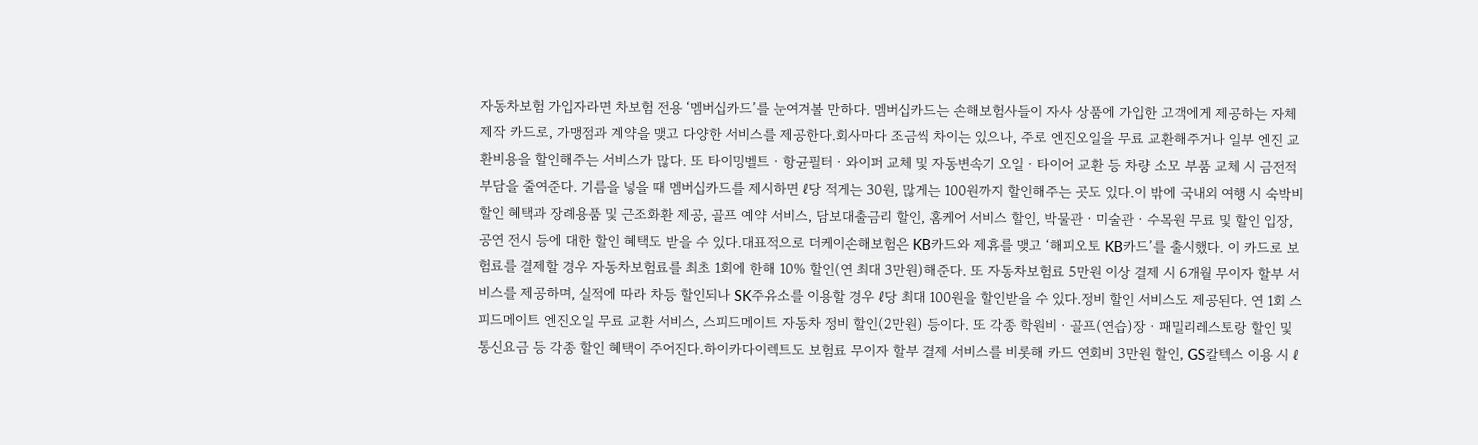자동차보험 가입자라면 차보험 전용 ‘멤버십카드’를 눈여겨볼 만하다. 멤버십카드는 손해보험사들이 자사 상품에 가입한 고객에게 제공하는 자체 제작 카드로, 가맹점과 계약을 맺고 다양한 서비스를 제공한다.회사마다 조금씩 차이는 있으나, 주로 엔진오일을 무료 교환해주거나 일부 엔진 교환비용을 할인해주는 서비스가 많다. 또 타이밍벨트ㆍ항균필터ㆍ와이퍼 교체 및 자동변속기 오일ㆍ타이어 교환 등 차량 소모 부품 교체 시 금전적 부담을 줄여준다. 기름을 넣을 때 멤버십카드를 제시하면 ℓ당 적게는 30원, 많게는 100원까지 할인해주는 곳도 있다.이 밖에 국내외 여행 시 숙박비 할인 혜택과 장례용품 및 근조화환 제공, 골프 예약 서비스, 담보대출금리 할인, 홈케어 서비스 할인, 박물관ㆍ미술관ㆍ수목원 무료 및 할인 입장, 공연 전시 등에 대한 할인 혜택도 받을 수 있다.대표적으로 더케이손해보험은 KB카드와 제휴를 맺고 ‘해피오토 KB카드’를 출시했다. 이 카드로 보험료를 결제할 경우 자동차보험료를 최초 1회에 한해 10% 할인(연 최대 3만원)해준다. 또 자동차보험료 5만원 이상 결제 시 6개월 무이자 할부 서비스를 제공하며, 실적에 따라 차등 할인되나 SK주유소를 이용할 경우 ℓ당 최대 100원을 할인받을 수 있다.정비 할인 서비스도 제공된다. 연 1회 스피드메이트 엔진오일 무료 교환 서비스, 스피드메이트 자동차 정비 할인(2만원) 등이다. 또 각종 학원비ㆍ골프(연습)장ㆍ패밀리레스토랑 할인 및 통신요금 등 각종 할인 혜택이 주어진다.하이카다이렉트도 보험료 무이자 할부 결제 서비스를 비롯해 카드 연회비 3만원 할인, GS칼텍스 이용 시 ℓ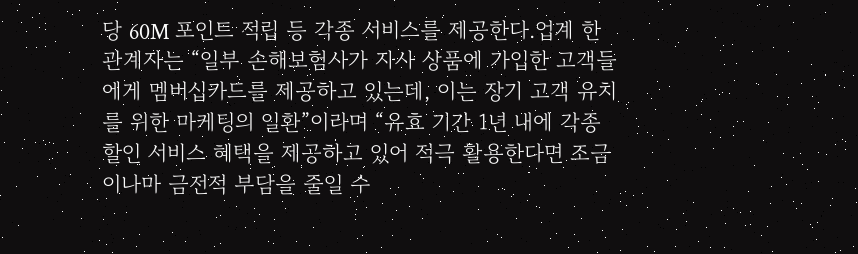당 60M 포인트 적립 등 각종 서비스를 제공한다.업계 한 관계자는 “일부 손해보험사가 자사 상품에 가입한 고객들에게 멤버십카드를 제공하고 있는데, 이는 장기 고객 유치를 위한 마케팅의 일환”이라며 “유효 기간 1년 내에 각종 할인 서비스 혜택을 제공하고 있어 적극 활용한다면 조금이나마 금전적 부담을 줄일 수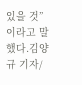있을 것”이라고 말했다.김양규 기자/